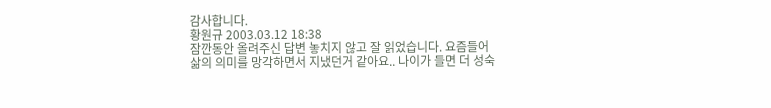감사합니다.
황원규 2003.03.12 18:38
잠깐동안 올려주신 답변 놓치지 않고 잘 읽었습니다. 요즘들어 삶의 의미를 망각하면서 지냈던거 같아요.. 나이가 들면 더 성숙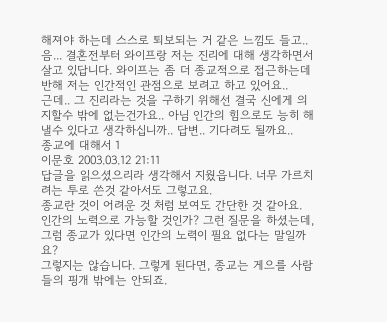해져야 하는데 스스로 퇴보되는 거 같은 느낌도 들고..
음... 결혼전부터 와이프랑 저는 진리에 대해 생각하면서 살고 있답니다. 와이프는 좀 더 종교적으로 접근하는데 반해 저는 인간적인 관점으로 보려고 하고 있어요..
근데.. 그 진리라는 것을 구하기 위해선 결국 신에게 의지할수 밖에 없는건가요.. 아님 인간의 힘으로도 능히 해낼수 있다고 생각하십니까.. 답변.. 기다려도 될까요..
종교에 대해서 1
이문호 2003.03.12 21:11
답글을 읽으셨으리라 생각해서 지웠읍니다. 너무 가르치려는 투로 쓴것 같아서도 그렇고요.
종교란 것이 어려운 것 처럼 보여도 간단한 것 같아요.
인간의 노력으로 가능할 것인가? 그런 질문을 하셨는데, 그럼 종교가 있다면 인간의 노력이 필요 없다는 말일까요?
그렇지는 않습니다. 그렇게 된다면, 종교는 게으를 사람들의 핑개 밖에는 안되죠.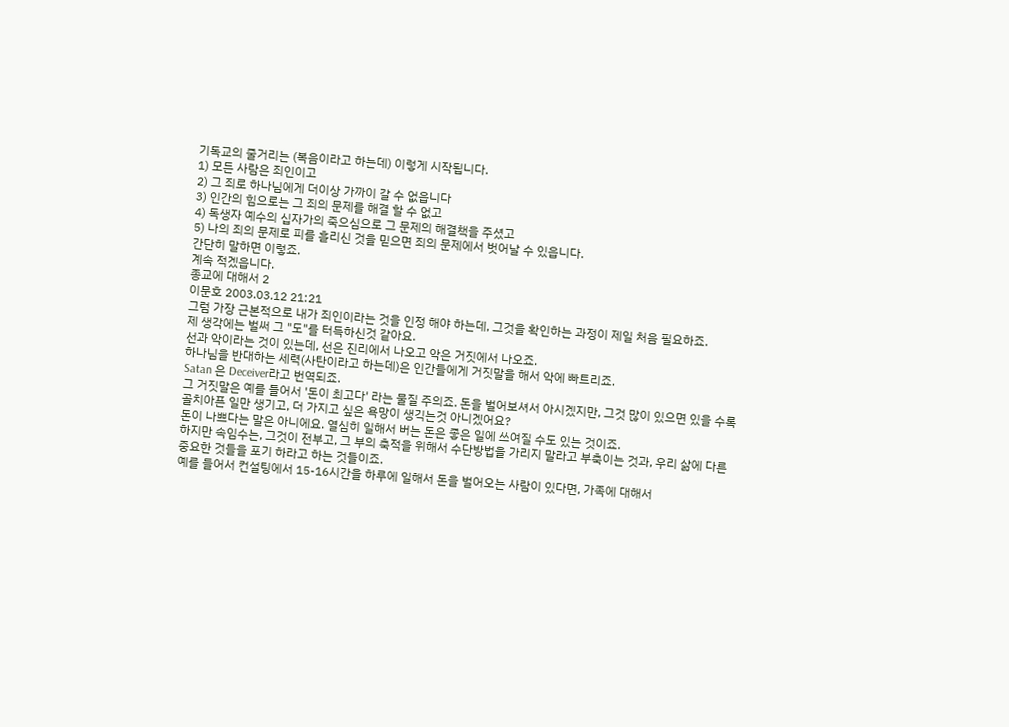기독교의 줄거리는 (복음이라고 하는데) 이렇게 시작됩니다.
1) 모든 사람은 죄인이고
2) 그 죄로 하나님에게 더이상 가까이 갈 수 없읍니다
3) 인간의 힘으로는 그 죄의 문제를 해결 할 수 없고
4) 독생자 예수의 십자가의 죽으심으로 그 문제의 해결책을 주셨고
5) 나의 죄의 문제로 피를 흘리신 것을 믿으면 죄의 문제에서 벗어날 수 있읍니다.
간단히 말하면 이렇죠.
계속 적겠읍니다.
종교에 대해서 2
이문호 2003.03.12 21:21
그럼 가장 근본적으로 내가 죄인이라는 것을 인정 해야 하는데, 그것을 확인하는 과정이 제일 처음 필요하죠.
제 생각에는 벌써 그 "도"를 터득하신것 같아요.
선과 악이라는 것이 있는데, 선은 진리에서 나오고 악은 거짓에서 나오죠.
하나님을 반대하는 세력(사탄이라고 하는데)은 인간들에게 거짓말을 해서 악에 빠트리죠.
Satan 은 Deceiver라고 번역되죠.
그 거짓말은 예를 들어서 '돈이 최고다' 라는 물질 주의죠. 돈을 벌어보셔서 아시겠지만, 그것 많이 있으면 있을 수록 골치아픈 일만 생기고, 더 가지고 싶은 욕망이 생긱는것 아니겠어요?
돈이 나쁘다는 말은 아니에요. 열심히 일해서 버는 돈은 좋은 일에 쓰여질 수도 있는 것이죠.
하지만 속임수는, 그것이 전부고, 그 부의 축적을 위해서 수단방법을 가리지 말라고 부축이는 것과, 우리 삶에 다른 중요한 것들을 포기 하라고 하는 것들이죠.
예를 들어서 컨설팅에서 15-16시간을 하루에 일해서 돈을 벌어오는 사람이 있다면, 가족에 대해서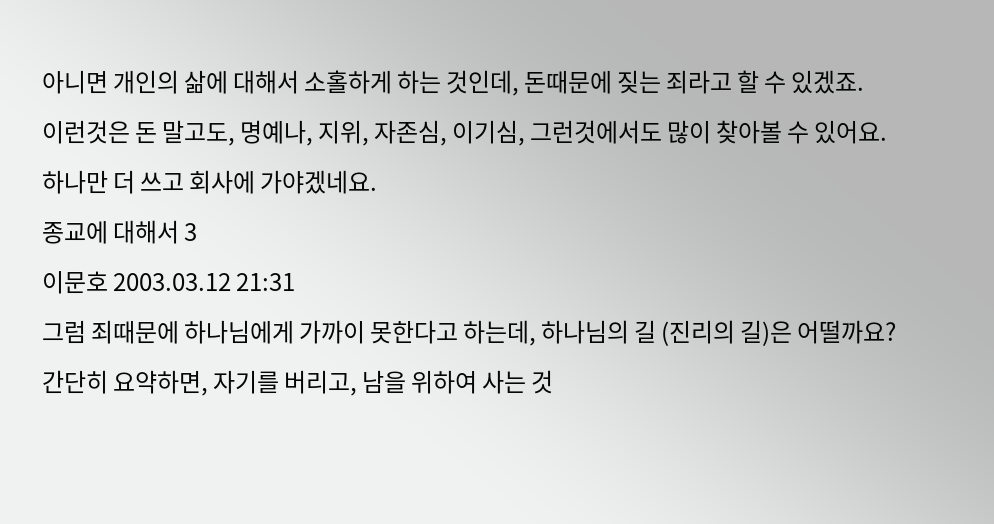아니면 개인의 삶에 대해서 소홀하게 하는 것인데, 돈때문에 짖는 죄라고 할 수 있겠죠.
이런것은 돈 말고도, 명예나, 지위, 자존심, 이기심, 그런것에서도 많이 찾아볼 수 있어요.
하나만 더 쓰고 회사에 가야겠네요.
종교에 대해서 3
이문호 2003.03.12 21:31
그럼 죄때문에 하나님에게 가까이 못한다고 하는데, 하나님의 길 (진리의 길)은 어떨까요?
간단히 요약하면, 자기를 버리고, 남을 위하여 사는 것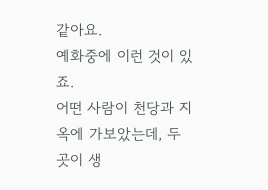같아요.
예화중에 이런 것이 있죠.
어떤 사람이 천당과 지옥에 가보았는데, 두곳이 생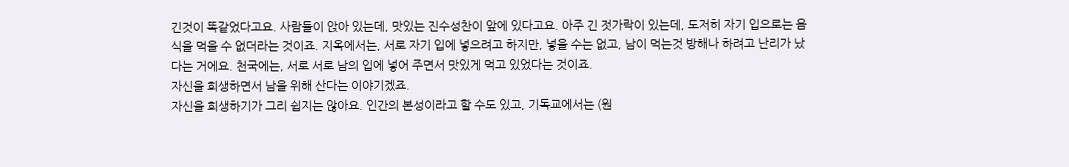긴것이 똑같었다고요. 사람들이 앉아 있는데, 맛있는 진수성찬이 앞에 있다고요. 아주 긴 젓가락이 있는데, 도저히 자기 입으로는 음식을 먹을 수 없더라는 것이죠. 지옥에서는, 서로 자기 입에 넣으려고 하지만, 넣을 수는 없고, 남이 먹는것 방해나 하려고 난리가 났다는 거에요. 천국에는, 서로 서로 남의 입에 넣어 주면서 맛있게 먹고 있었다는 것이죠.
자신을 희생하면서 남을 위해 산다는 이야기겠죠.
자신을 희생하기가 그리 쉽지는 않아요. 인간의 본성이라고 할 수도 있고, 기독교에서는 (원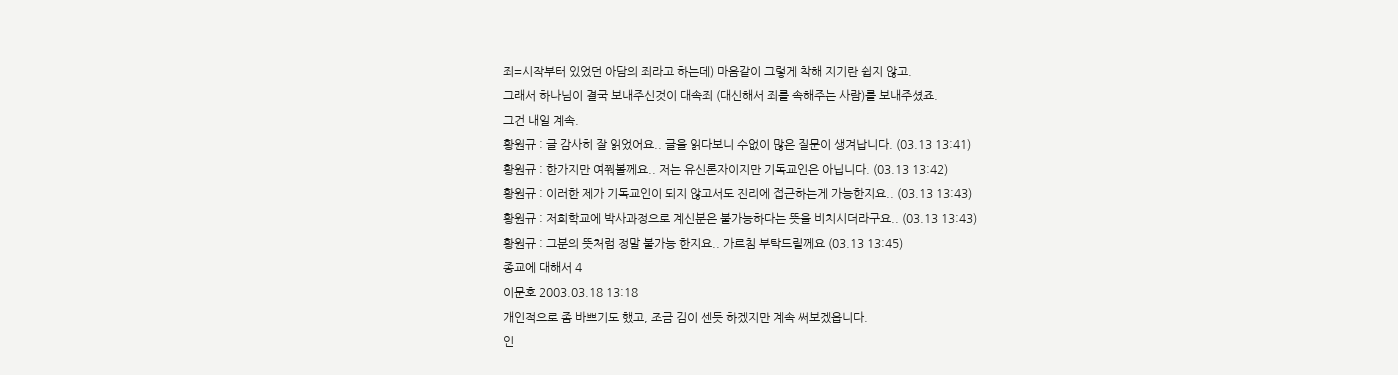죄=시작부터 있었던 아담의 죄라고 하는데) 마음같이 그렇게 착해 지기란 쉽지 않고.
그래서 하나님이 결국 보내주신것이 대속죄 (대신해서 죄를 속해주는 사람)를 보내주셨죠.
그건 내일 계속.
황원규 : 글 감사히 잘 읽었어요.. 글을 읽다보니 수없이 많은 질문이 생겨납니다. (03.13 13:41)
황원규 : 한가지만 여쭤볼께요.. 저는 유신론자이지만 기독교인은 아닙니다. (03.13 13:42)
황원규 : 이러한 제가 기독교인이 되지 않고서도 진리에 접근하는게 가능한지요.. (03.13 13:43)
황원규 : 저희학교에 박사과정으로 계신분은 불가능하다는 뜻을 비치시더라구요.. (03.13 13:43)
황원규 : 그분의 뜻처럼 정말 불가능 한지요.. 가르침 부탁드릴께요 (03.13 13:45)
종교에 대해서 4
이문호 2003.03.18 13:18
개인적으로 좀 바쁘기도 했고, 조금 김이 센듯 하겠지만 계속 써보겠읍니다.
인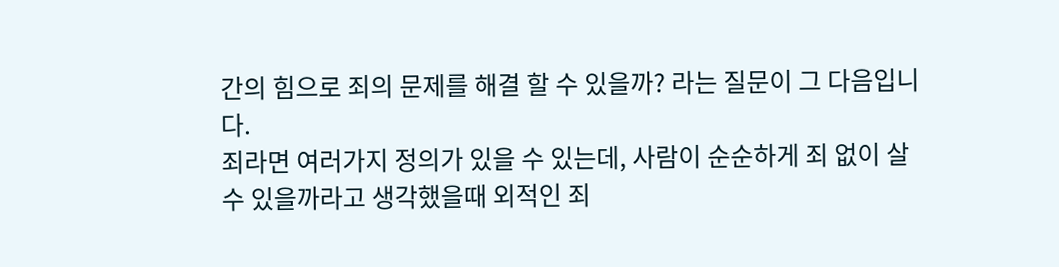간의 힘으로 죄의 문제를 해결 할 수 있을까? 라는 질문이 그 다음입니다.
죄라면 여러가지 정의가 있을 수 있는데, 사람이 순순하게 죄 없이 살 수 있을까라고 생각했을때 외적인 죄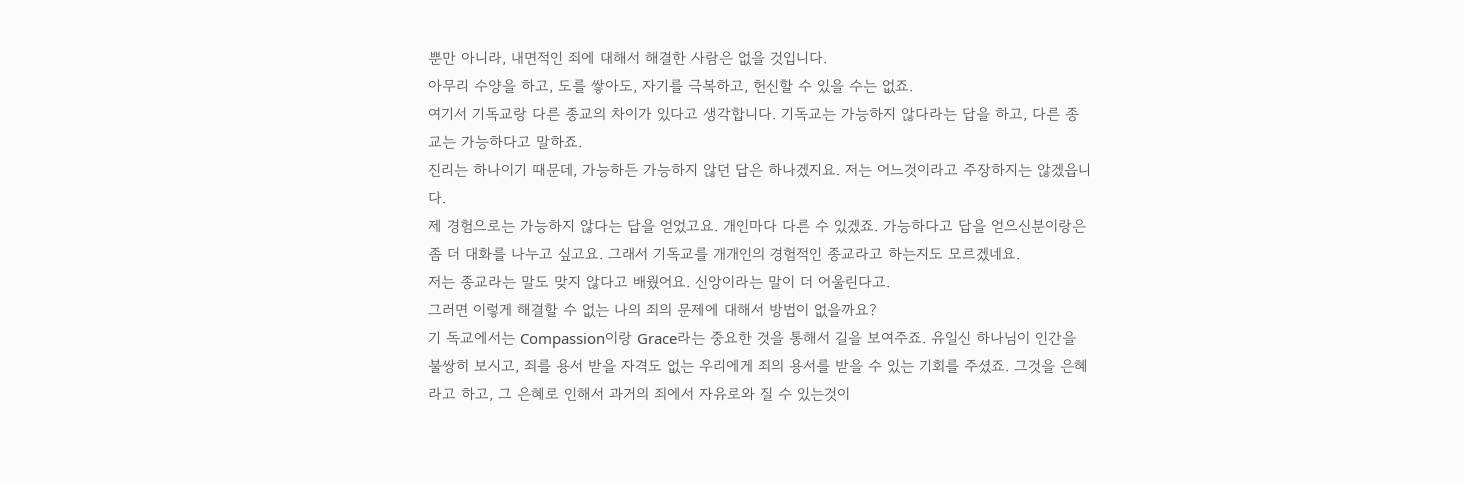뿐만 아니라, 내면적인 죄에 대해서 해결한 사람은 없을 것입니다.
아무리 수양을 하고, 도를 쌓아도, 자기를 극복하고, 헌신할 수 있을 수는 없죠.
여기서 기독교랑 다른 종교의 차이가 있다고 생각합니다. 기독교는 가능하지 않다라는 답을 하고, 다른 종교는 가능하다고 말하죠.
진리는 하나이기 때문데, 가능하든 가능하지 않던 답은 하나겠지요. 저는 어느것이라고 주장하지는 않겠읍니다.
제 경험으로는 가능하지 않다는 답을 얻었고요. 개인마다 다른 수 있겠죠. 가능하다고 답을 얻으신분이랑은 좀 더 대화를 나누고 싶고요. 그래서 기독교를 개개인의 경험적인 종교라고 하는지도 모르겠네요.
저는 종교라는 말도 맞지 않다고 배웠어요. 신앙이라는 말이 더 어울린다고.
그러면 이렇게 해결할 수 없는 나의 죄의 문제에 대해서 방법이 없을까요?
기 독교에서는 Compassion이랑 Grace라는 중요한 것을 통해서 길을 보여주죠. 유일신 하나님이 인간을 불쌍히 보시고, 죄를 용서 받을 자격도 없는 우리에게 죄의 용서를 받을 수 있는 기회를 주셨죠. 그것을 은혜라고 하고, 그 은혜로 인해서 과거의 죄에서 자유로와 질 수 있는것이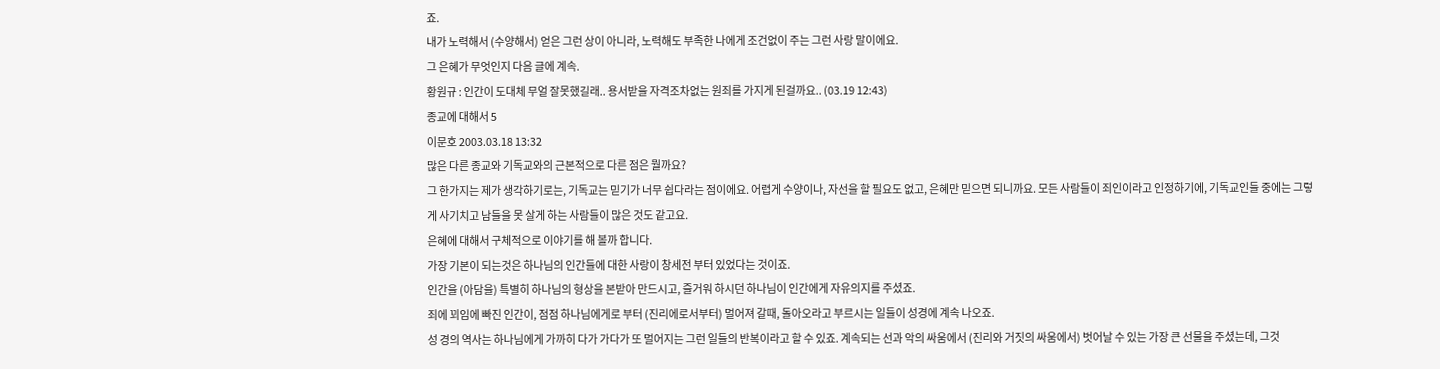죠.
내가 노력해서 (수양해서) 얻은 그런 상이 아니라, 노력해도 부족한 나에게 조건없이 주는 그런 사랑 말이에요.
그 은혜가 무엇인지 다음 글에 계속.
황원규 : 인간이 도대체 무얼 잘못했길래.. 용서받을 자격조차없는 원죄를 가지게 된걸까요.. (03.19 12:43)
종교에 대해서 5
이문호 2003.03.18 13:32
많은 다른 종교와 기독교와의 근본적으로 다른 점은 뭘까요?
그 한가지는 제가 생각하기로는, 기독교는 믿기가 너무 쉽다라는 점이에요. 어렵게 수양이나, 자선을 할 필요도 없고, 은혜만 믿으면 되니까요. 모든 사람들이 죄인이라고 인정하기에, 기독교인들 중에는 그렇게 사기치고 남들을 못 살게 하는 사람들이 많은 것도 같고요.
은혜에 대해서 구체적으로 이야기를 해 볼까 합니다.
가장 기본이 되는것은 하나님의 인간들에 대한 사랑이 창세전 부터 있었다는 것이죠.
인간을 (아담을) 특별히 하나님의 형상을 본받아 만드시고, 즐거워 하시던 하나님이 인간에게 자유의지를 주셨죠.
죄에 꾀임에 빠진 인간이, 점점 하나님에게로 부터 (진리에로서부터) 멀어져 갈때, 돌아오라고 부르시는 일들이 성경에 계속 나오죠.
성 경의 역사는 하나님에게 가까히 다가 가다가 또 멀어지는 그런 일들의 반복이라고 할 수 있죠. 계속되는 선과 악의 싸움에서 (진리와 거짓의 싸움에서) 벗어날 수 있는 가장 큰 선물을 주셨는데, 그것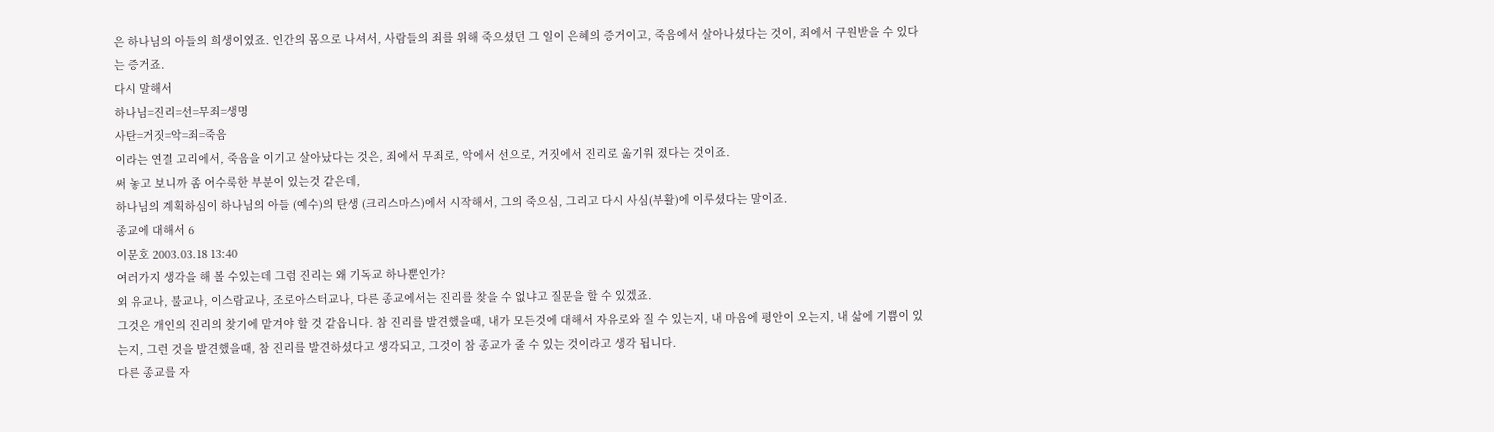은 하나님의 아들의 희생이였죠. 인간의 몸으로 나셔서, 사람들의 죄를 위해 죽으셨던 그 일이 은혜의 증거이고, 죽음에서 살아나셨다는 것이, 죄에서 구원받을 수 있다는 증거죠.
다시 말해서
하나님=진리=선=무죄=생명
사탄=거짓=악=죄=죽음
이라는 연결 고리에서, 죽음을 이기고 살아났다는 것은, 죄에서 무죄로, 악에서 선으로, 거짓에서 진리로 옮기워 졌다는 것이죠.
써 놓고 보니까 좀 어수룩한 부분이 있는것 같은데,
하나님의 계획하심이 하나님의 아들 (예수)의 탄생 (크리스마스)에서 시작해서, 그의 죽으심, 그리고 다시 사심(부활)에 이루셨다는 말이죠.
종교에 대해서 6
이문호 2003.03.18 13:40
여러가지 생각을 해 볼 수있는데 그럼 진리는 왜 기독교 하나뿐인가?
외 유교나, 불교나, 이스람교나, 조로아스터교나, 다른 종교에서는 진리를 찾을 수 없냐고 질문을 할 수 있겠죠.
그것은 개인의 진리의 찾기에 맡겨야 할 것 같읍니다. 참 진리를 발견했을때, 내가 모든것에 대해서 자유로와 질 수 있는지, 내 마음에 평안이 오는지, 내 삶에 기쁨이 있는지, 그런 것을 발견했을때, 참 진리를 발견하셨다고 생각되고, 그것이 참 종교가 줄 수 있는 것이라고 생각 됩니다.
다른 종교를 자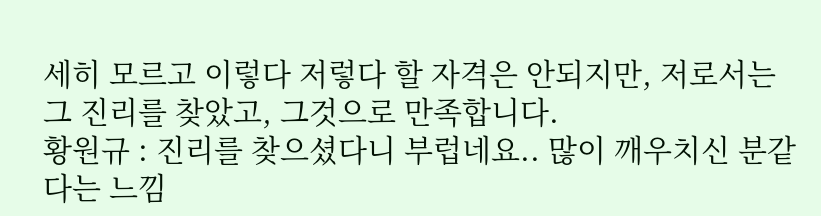세히 모르고 이렇다 저렇다 할 자격은 안되지만, 저로서는 그 진리를 찾았고, 그것으로 만족합니다.
황원규 : 진리를 찾으셨다니 부럽네요.. 많이 깨우치신 분같다는 느낌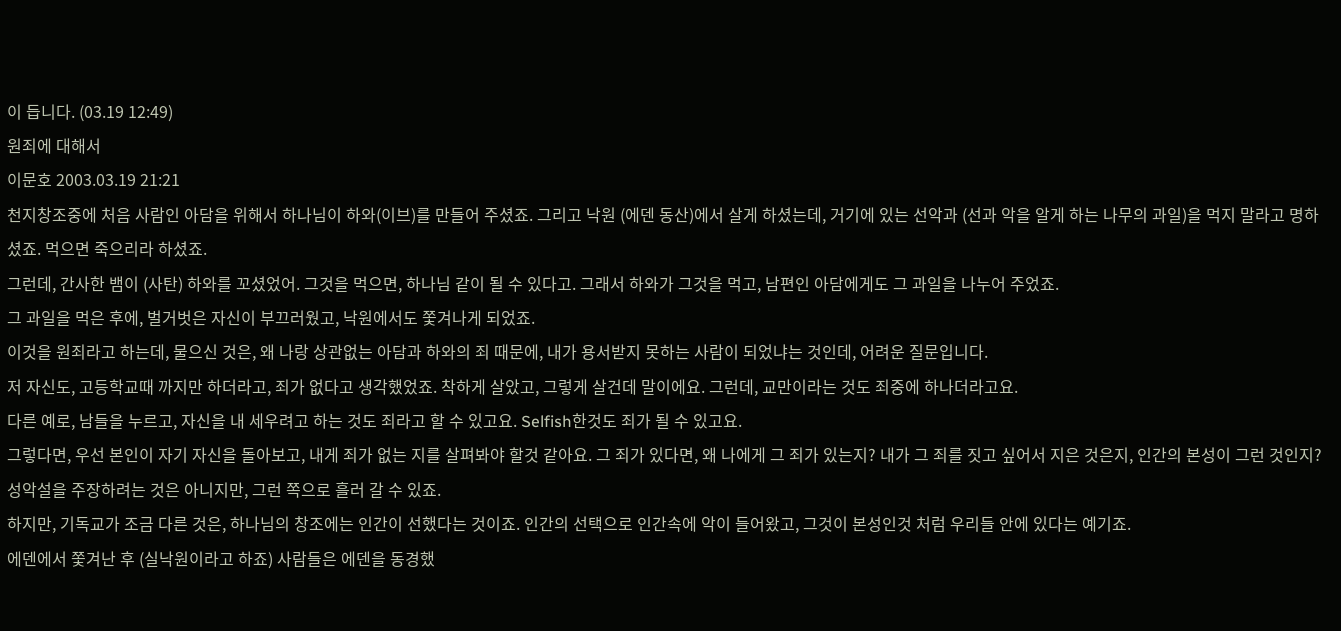이 듭니다. (03.19 12:49)
원죄에 대해서
이문호 2003.03.19 21:21
천지창조중에 처음 사람인 아담을 위해서 하나님이 하와(이브)를 만들어 주셨죠. 그리고 낙원 (에덴 동산)에서 살게 하셨는데, 거기에 있는 선악과 (선과 악을 알게 하는 나무의 과일)을 먹지 말라고 명하셨죠. 먹으면 죽으리라 하셨죠.
그런데, 간사한 뱀이 (사탄) 하와를 꼬셨었어. 그것을 먹으면, 하나님 같이 될 수 있다고. 그래서 하와가 그것을 먹고, 남편인 아담에게도 그 과일을 나누어 주었죠.
그 과일을 먹은 후에, 벌거벗은 자신이 부끄러웠고, 낙원에서도 쫓겨나게 되었죠.
이것을 원죄라고 하는데, 물으신 것은, 왜 나랑 상관없는 아담과 하와의 죄 때문에, 내가 용서받지 못하는 사람이 되었냐는 것인데, 어려운 질문입니다.
저 자신도, 고등학교때 까지만 하더라고, 죄가 없다고 생각했었죠. 착하게 살았고, 그렇게 살건데 말이에요. 그런데, 교만이라는 것도 죄중에 하나더라고요.
다른 예로, 남들을 누르고, 자신을 내 세우려고 하는 것도 죄라고 할 수 있고요. Selfish한것도 죄가 될 수 있고요.
그렇다면, 우선 본인이 자기 자신을 돌아보고, 내게 죄가 없는 지를 살펴봐야 할것 같아요. 그 죄가 있다면, 왜 나에게 그 죄가 있는지? 내가 그 죄를 짓고 싶어서 지은 것은지, 인간의 본성이 그런 것인지?
성악설을 주장하려는 것은 아니지만, 그런 쪽으로 흘러 갈 수 있죠.
하지만, 기독교가 조금 다른 것은, 하나님의 창조에는 인간이 선했다는 것이죠. 인간의 선택으로 인간속에 악이 들어왔고, 그것이 본성인것 처럼 우리들 안에 있다는 예기죠.
에덴에서 쫓겨난 후 (실낙원이라고 하죠) 사람들은 에덴을 동경했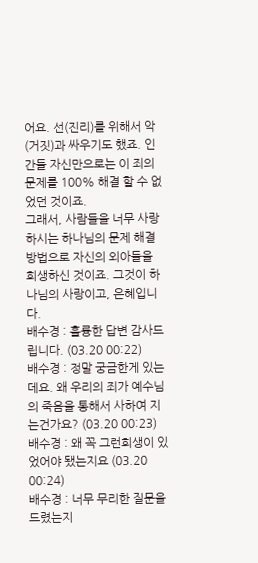어요. 선(진리)를 위해서 악(거짓)과 싸우기도 했죠. 인간들 자신만으로는 이 죄의 문제를 100% 해결 할 수 없었던 것이죠.
그래서, 사람들을 너무 사랑하시는 하나님의 문제 해결 방법으로 자신의 외아들을 희생하신 것이죠. 그것이 하나님의 사랑이고, 은혜입니다.
배수경 : 훌륭한 답변 감사드립니다. (03.20 00:22)
배수경 : 정말 궁금한게 있는데요. 왜 우리의 죄가 예수님의 죽음을 통해서 사하여 지는건가요? (03.20 00:23)
배수경 : 왜 꼭 그런희생이 있었어야 됐는지요 (03.20 00:24)
배수경 : 너무 무리한 질문을 드렸는지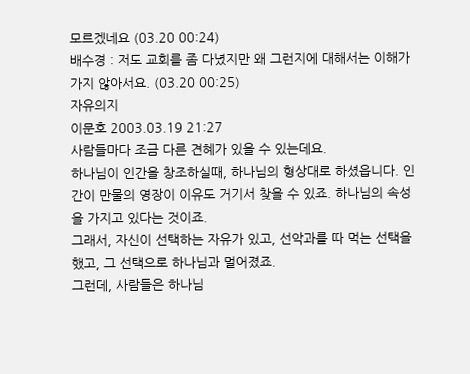모르겠네요 (03.20 00:24)
배수경 : 저도 교회를 좀 다녔지만 왜 그런지에 대해서는 이해가 가지 않아서요. (03.20 00:25)
자유의지
이문호 2003.03.19 21:27
사람들마다 조금 다른 견혜가 있을 수 있는데요.
하나님이 인간을 창조하실때, 하나님의 형상대로 하셨읍니다. 인간이 만물의 영장이 이유도 거기서 찾을 수 있죠. 하나님의 속성을 가지고 있다는 것이죠.
그래서, 자신이 선택하는 자유가 있고, 선악과를 따 먹는 선택을 했고, 그 선택으로 하나님과 멀어졌죠.
그런데, 사람들은 하나님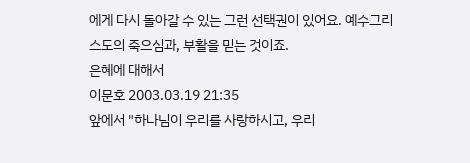에게 다시 돌아갈 수 있는 그런 선택권이 있어요. 예수그리스도의 죽으심과, 부활을 믿는 것이죠.
은혜에 대해서
이문호 2003.03.19 21:35
앞에서 "하나님이 우리를 사랑하시고, 우리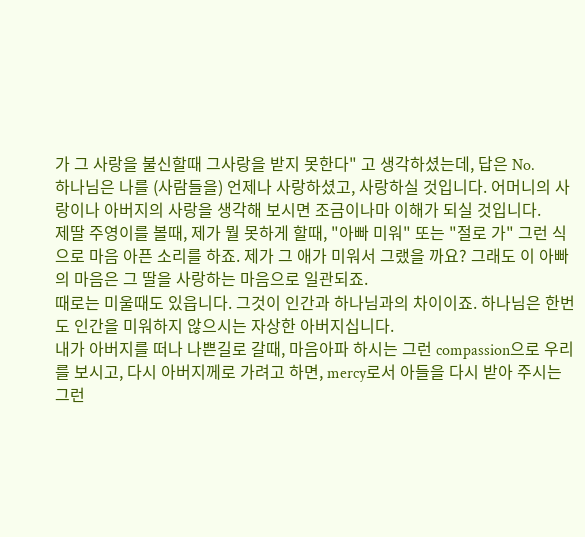가 그 사랑을 불신할때 그사랑을 받지 못한다" 고 생각하셨는데, 답은 No.
하나님은 나를 (사람들을) 언제나 사랑하셨고, 사랑하실 것입니다. 어머니의 사랑이나 아버지의 사랑을 생각해 보시면 조금이나마 이해가 되실 것입니다.
제딸 주영이를 볼때, 제가 뭘 못하게 할때, "아빠 미워" 또는 "절로 가" 그런 식으로 마음 아픈 소리를 하죠. 제가 그 애가 미워서 그랬을 까요? 그래도 이 아빠의 마음은 그 딸을 사랑하는 마음으로 일관되죠.
때로는 미울때도 있읍니다. 그것이 인간과 하나님과의 차이이죠. 하나님은 한번도 인간을 미워하지 않으시는 자상한 아버지십니다.
내가 아버지를 떠나 나쁜길로 갈때, 마음아파 하시는 그런 compassion으로 우리를 보시고, 다시 아버지께로 가려고 하면, mercy로서 아들을 다시 받아 주시는 그런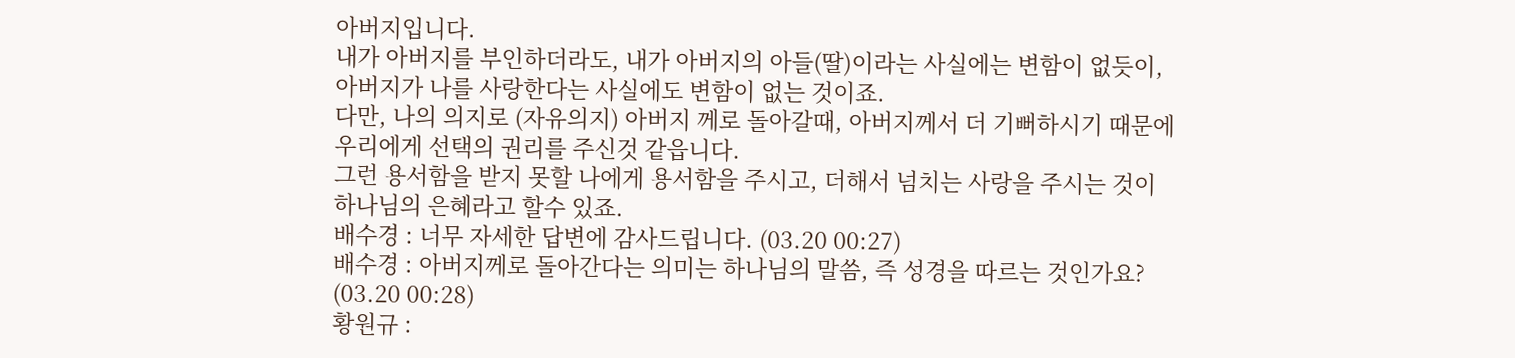아버지입니다.
내가 아버지를 부인하더라도, 내가 아버지의 아들(딸)이라는 사실에는 변함이 없듯이, 아버지가 나를 사랑한다는 사실에도 변함이 없는 것이죠.
다만, 나의 의지로 (자유의지) 아버지 께로 돌아갈때, 아버지께서 더 기뻐하시기 때문에 우리에게 선택의 권리를 주신것 같읍니다.
그런 용서함을 받지 못할 나에게 용서함을 주시고, 더해서 넘치는 사랑을 주시는 것이 하나님의 은혜라고 할수 있죠.
배수경 : 너무 자세한 답변에 감사드립니다. (03.20 00:27)
배수경 : 아버지께로 돌아간다는 의미는 하나님의 말씀, 즉 성경을 따르는 것인가요? (03.20 00:28)
황원규 :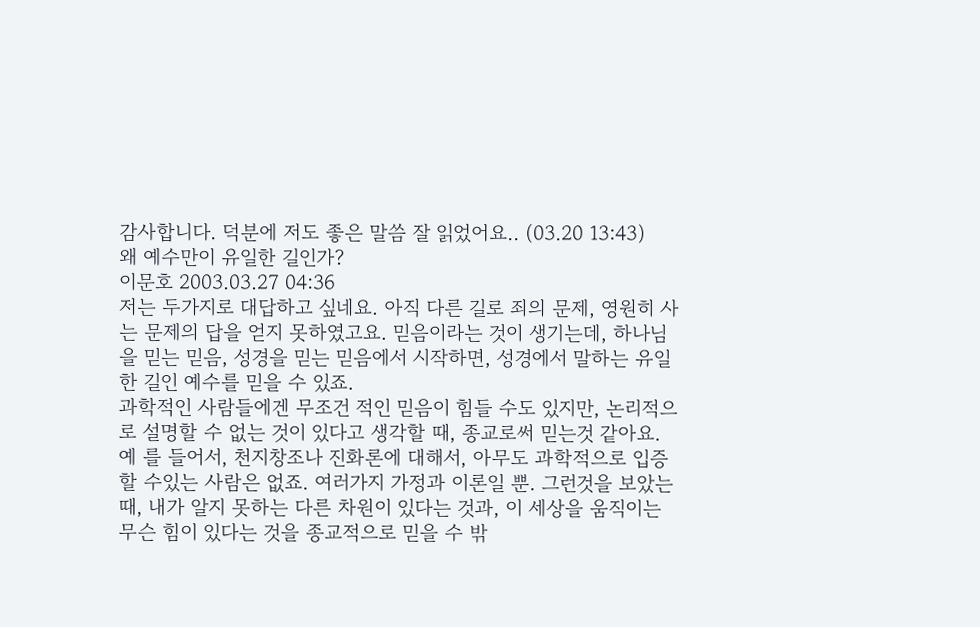감사합니다. 덕분에 저도 좋은 말씀 잘 읽었어요.. (03.20 13:43)
왜 예수만이 유일한 길인가?
이문호 2003.03.27 04:36
저는 두가지로 대답하고 싶네요. 아직 다른 길로 죄의 문제, 영원히 사는 문제의 답을 얻지 못하였고요. 믿음이라는 것이 생기는데, 하나님을 믿는 믿음, 성경을 믿는 믿음에서 시작하면, 성경에서 말하는 유일한 길인 예수를 믿을 수 있죠.
과학적인 사람들에겐 무조건 적인 믿음이 힘들 수도 있지만, 논리적으로 설명할 수 없는 것이 있다고 생각할 때, 종교로써 믿는것 같아요.
예 를 들어서, 천지창조나 진화론에 대해서, 아무도 과학적으로 입증할 수있는 사람은 없죠. 여러가지 가정과 이론일 뿐. 그런것을 보았는때, 내가 알지 못하는 다른 차원이 있다는 것과, 이 세상을 움직이는 무슨 힘이 있다는 것을 종교적으로 믿을 수 밖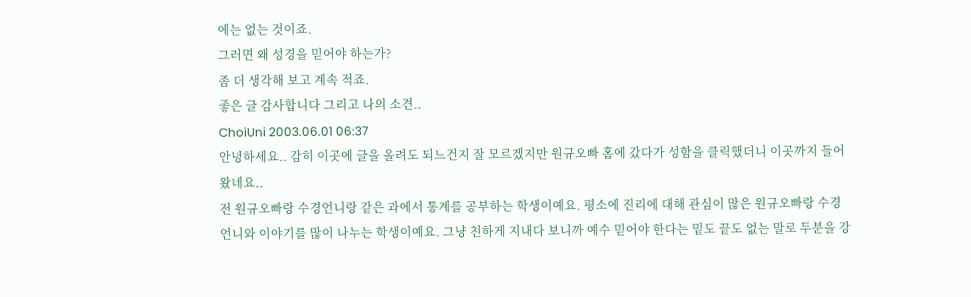에는 없는 것이죠.
그러면 왜 성경을 믿어야 하는가?
좀 더 생각해 보고 계속 적죠.
좋은 글 감사합니다 그리고 나의 소견..
ChoiUni 2003.06.01 06:37
안녕하세요.. 감히 이곳에 글을 올려도 되느건지 잘 모르겠지만 원규오빠 홈에 갔다가 성함을 클릭했더니 이곳까지 들어왔네요..
전 원규오빠랑 수경언니랑 같은 과에서 통계를 공부하는 학생이예요. 평소에 진리에 대해 관심이 많은 원규오빠랑 수경언니와 이야기를 많이 나누는 학생이예요. 그냥 친하게 지내다 보니까 예수 믿어야 한다는 밑도 끝도 없는 말로 두분을 강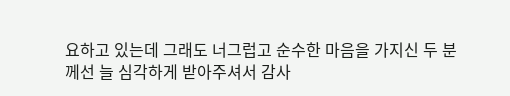요하고 있는데 그래도 너그럽고 순수한 마음을 가지신 두 분께선 늘 심각하게 받아주셔서 감사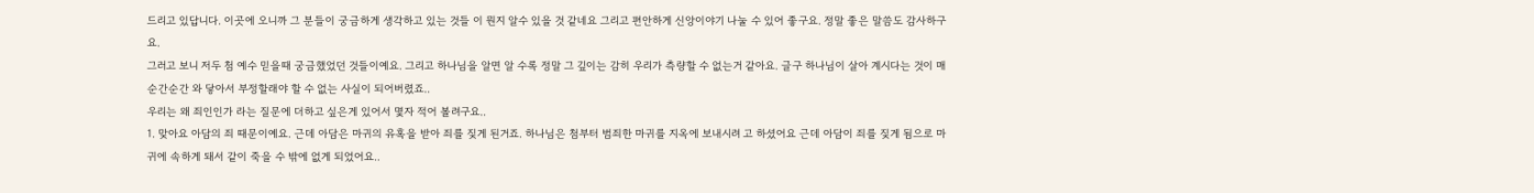드리고 있답니다. 이곳에 오니까 그 분들이 궁금하게 생각하고 있는 것들 이 뭔지 알수 있을 것 같네요 그리고 편안하게 신앙이야기 나눌 수 있어 좋구요. 정말 좋은 말씀도 감사하구요.
그러고 보니 저두 첨 예수 믿을때 궁금했었던 것들이예요. 그리고 하나님을 알면 알 수록 정말 그 깊이는 감히 우리가 측량할 수 없는거 같아요. 글구 하나님이 살아 계시다는 것이 매 순간순간 와 닿아서 부정할래야 할 수 없는 사실이 되어버렸죠..
우리는 왜 죄인인가 라는 질문에 더하고 싶은게 있어서 몇자 적어 볼려구요..
1. 맞아요 아담의 죄 때문이예요. 근데 아담은 마귀의 유혹을 받아 죄를 짖게 된거죠. 하나님은 첨부터 범죄한 마귀를 지옥에 보내시려 고 하셨어요 근데 아담이 죄를 짖게 됨으로 마귀에 속하게 돼서 같이 죽을 수 밖에 없게 되었어요..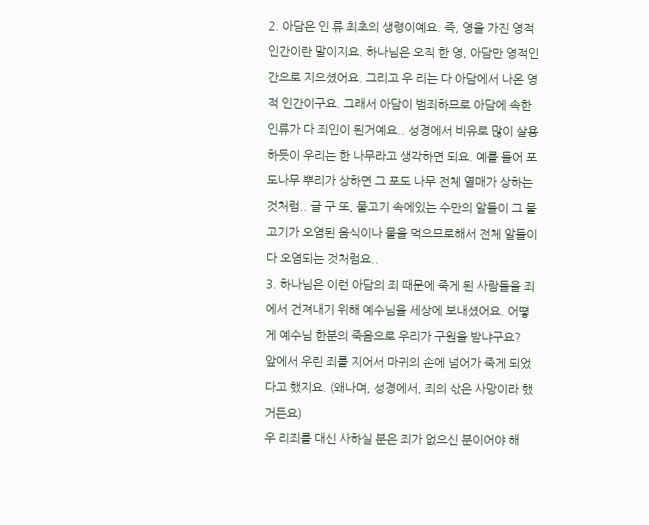2. 아담은 인 류 최초의 생령이예요. 즉, 영을 가진 영적 인간이란 말이지요. 하나님은 오직 한 영, 아담만 영적인간으로 지으셨어요. 그리고 우 리는 다 아담에서 나온 영적 인간이구요. 그래서 아담이 범죄하므로 아담에 속한 인류가 다 죄인이 된거예요.. 성경에서 비유로 많이 살용하듯이 우리는 한 나무라고 생각하면 되요. 예를 들어 포도나무 뿌리가 상하면 그 포도 나무 전체 열매가 상하는 것처럼.. 글 구 또, 물고기 속에있는 수만의 알들이 그 물고기가 오염된 음식이나 물을 먹으므로해서 전체 알들이 다 오염되는 것처럼요..
3. 하나님은 이런 아담의 죄 때문에 죽게 된 사람들을 죄에서 건져내기 위해 예수님을 세상에 보내셨어요. 어뗳게 예수님 한분의 죽음으로 우리가 구원을 받냐구요?
앞에서 우린 죄를 지어서 마귀의 손에 넘어가 죽게 되었다고 했지요. (왜나며, 성경에서, 죄의 삯은 사망이라 했거든요)
우 리죄를 대신 사하실 분은 죄가 없으신 분이어야 해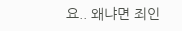요.. 왜냐면 죄인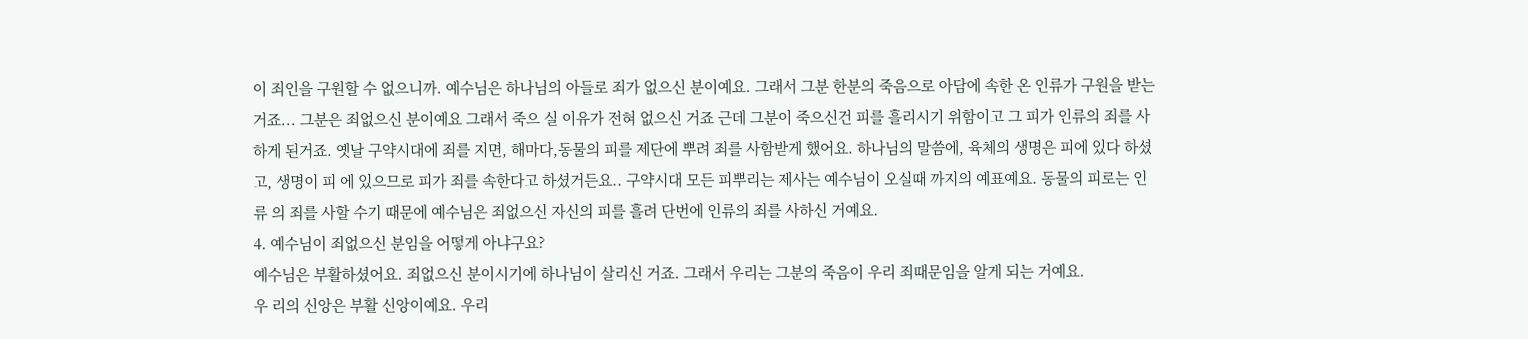이 죄인을 구원할 수 없으니까. 예수님은 하나님의 아들로 죄가 없으신 분이예요. 그래서 그분 한분의 죽음으로 아담에 속한 온 인류가 구원을 받는 거죠... 그분은 죄없으신 분이예요 그래서 죽으 실 이유가 전혀 없으신 거죠 근데 그분이 죽으신건 피를 흘리시기 위함이고 그 피가 인류의 죄를 사하게 된거죠. 옛날 구약시대에 죄를 지면, 해마다,동물의 피를 제단에 뿌려 죄를 사함받게 했어요. 하나님의 말씀에, 육체의 생명은 피에 있다 하셨고, 생명이 피 에 있으므로 피가 죄를 속한다고 하셨거든요.. 구약시대 모든 피뿌리는 제사는 예수님이 오실때 까지의 예표예요. 동물의 피로는 인류 의 죄를 사할 수기 때문에 예수님은 죄없으신 자신의 피를 흘려 단번에 인류의 죄를 사하신 거예요.
4. 예수님이 죄없으신 분임을 어떻게 아냐구요?
예수님은 부활하셨어요. 죄없으신 분이시기에 하나님이 살리신 거죠. 그래서 우리는 그분의 죽음이 우리 죄때문임을 알게 되는 거예요.
우 리의 신앙은 부활 신앙이예요. 우리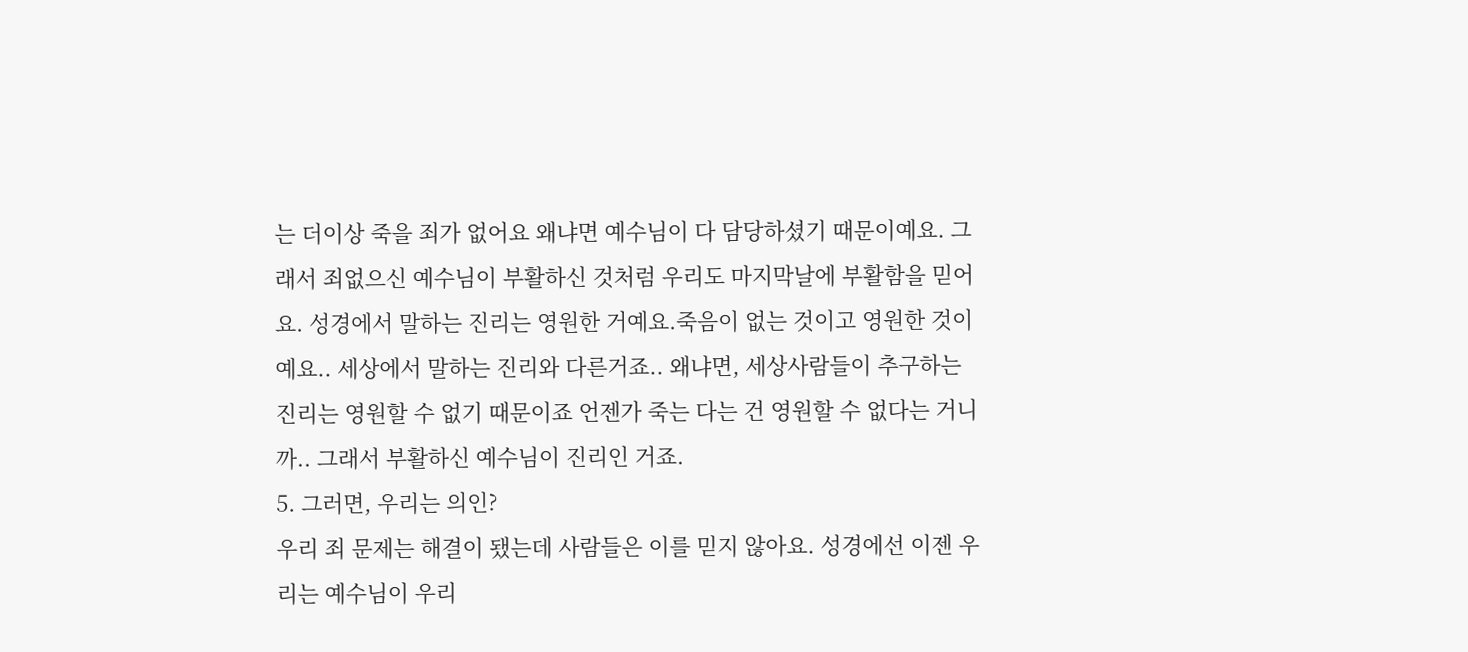는 더이상 죽을 죄가 없어요 왜냐면 예수님이 다 담당하셨기 때문이예요. 그래서 죄없으신 예수님이 부활하신 것처럼 우리도 마지막날에 부활함을 믿어요. 성경에서 말하는 진리는 영원한 거예요.죽음이 없는 것이고 영원한 것이예요.. 세상에서 말하는 진리와 다른거죠.. 왜냐면, 세상사람들이 추구하는 진리는 영원할 수 없기 때문이죠 언젠가 죽는 다는 건 영원할 수 없다는 거니까.. 그래서 부활하신 예수님이 진리인 거죠.
5. 그러면, 우리는 의인?
우리 죄 문제는 해결이 됐는데 사람들은 이를 믿지 않아요. 성경에선 이젠 우리는 예수님이 우리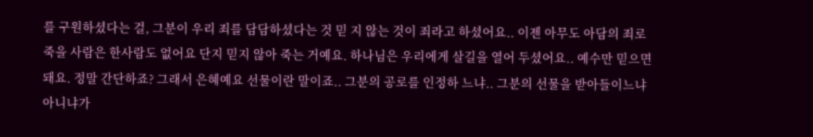를 구원하셨다는 걸, 그분이 우리 죄를 담담하셨다는 것 믿 지 않는 것이 죄라고 하셨어요.. 이젠 아무도 아담의 죄로 죽을 사람은 한사람도 없어요 단지 믿지 않아 죽는 거예요. 하나님은 우리에게 살길을 열어 두셨어요.. 예수만 믿으면 돼요. 정말 간단하죠? 그래서 은혜예요 선물이란 말이죠.. 그분의 공로를 인정하 느냐.. 그분의 선물을 받아들이느냐 아니냐가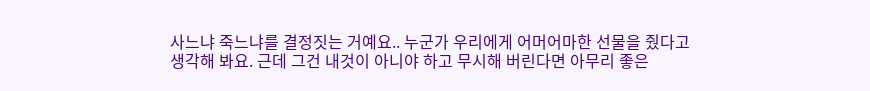사느냐 죽느냐를 결정짓는 거예요.. 누군가 우리에게 어머어마한 선물을 줬다고 생각해 봐요. 근데 그건 내것이 아니야 하고 무시해 버린다면 아무리 좋은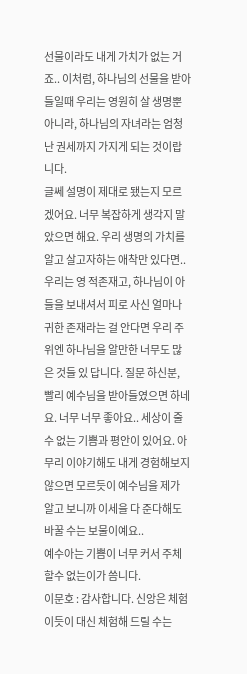선물이라도 내게 가치가 없는 거죠.. 이처럼, 하나님의 선물을 받아들일때 우리는 영원히 살 생명뿐 아니라, 하나님의 자녀라는 엄청난 권세까지 가지게 되는 것이랍니다.
글쎄 설명이 제대로 됐는지 모르겠어요. 너무 복잡하게 생각지 말았으면 해요. 우리 생명의 가치를 알고 살고자하는 애착만 있다면.. 우리는 영 적존재고, 하나님이 아들을 보내셔서 피로 사신 얼마나 귀한 존재라는 걸 안다면 우리 주위엔 하나님을 알만한 너무도 많은 것들 있 답니다. 질문 하신분, 빨리 예수님을 받아들였으면 하네요. 너무 너무 좋아요.. 세상이 줄수 없는 기쁨과 평안이 있어요. 아무리 이야기해도 내게 경험해보지 않으면 모르듯이 예수님을 제가 알고 보니까 이세을 다 준다해도 바꿀 수는 보물이예요..
예수아는 기쁨이 너무 커서 주체 할수 없는이가 씀니다.
이문호 : 감사합니다. 신앙은 체험이듯이 대신 체험해 드릴 수는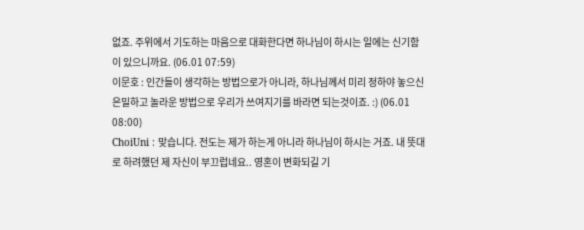없죠. 주위에서 기도하는 마음으로 대화한다면 하나님이 하시는 일에는 신기함이 있으니까요. (06.01 07:59)
이문호 : 인간들이 생각하는 방법으로가 아니라, 하나님께서 미리 정하야 놓으신 은밀하고 놀라운 방법으로 우리가 쓰여지기를 바라면 되는것이죠. :) (06.01 08:00)
ChoiUni : 맞습니다. 전도는 제가 하는게 아니라 하나님이 하시는 거죠. 내 뜻대로 하려했던 제 자신이 부끄럽네요.. 영혼이 변화되길 기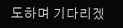도하며 기다리겠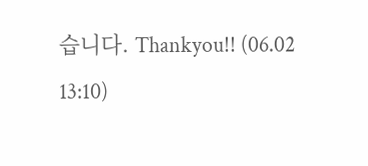습니다. Thankyou!! (06.02 13:10)